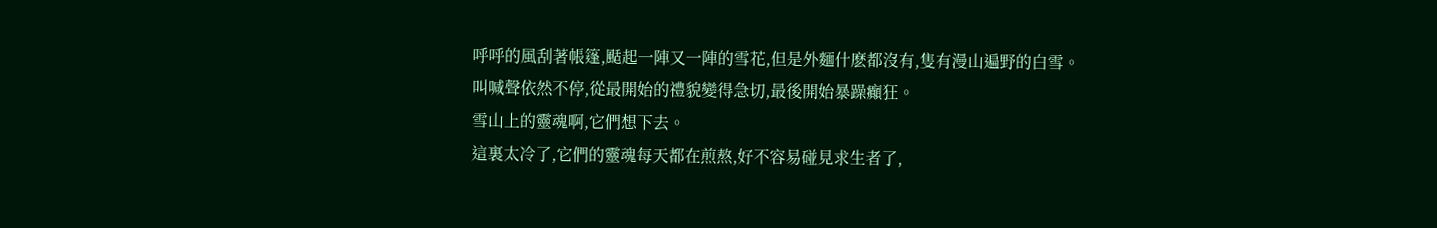呼呼的風刮著帳篷,颳起一陣又一陣的雪花,但是外麵什麽都沒有,隻有漫山遍野的白雪。
叫喊聲依然不停,從最開始的禮貌變得急切,最後開始暴躁癲狂。
雪山上的靈魂啊,它們想下去。
這裏太冷了,它們的靈魂每天都在煎熬,好不容易碰見求生者了,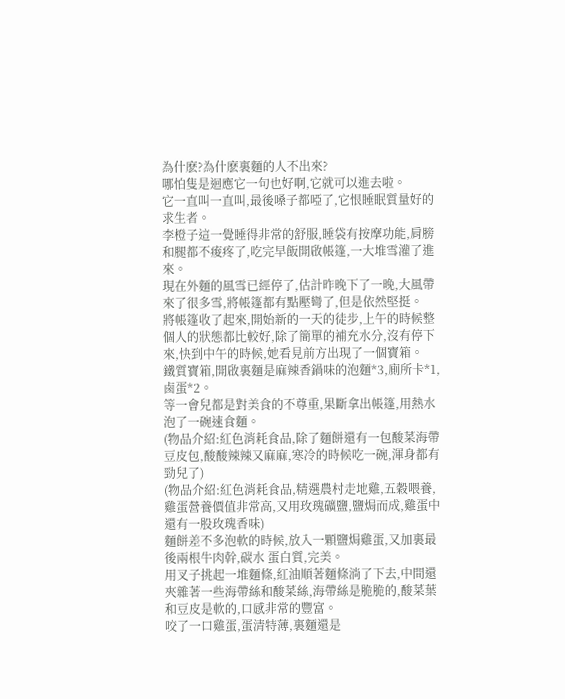為什麽?為什麽裏麵的人不出來?
哪怕隻是迴應它一句也好啊,它就可以進去啦。
它一直叫一直叫,最後嗓子都啞了,它恨睡眠質量好的求生者。
李橙子這一覺睡得非常的舒服,睡袋有按摩功能,肩膀和腿都不痠疼了,吃完早飯開啟帳篷,一大堆雪灌了進來。
現在外麵的風雪已經停了,估計昨晚下了一晚,大風帶來了很多雪,將帳篷都有點壓彎了,但是依然堅挺。
將帳篷收了起來,開始新的一天的徒步,上午的時候整個人的狀態都比較好,除了簡單的補充水分,沒有停下來,快到中午的時候,她看見前方出現了一個寶箱。
鐵質寶箱,開啟裏麵是麻辣香鍋味的泡麵*3,廁所卡*1,鹵蛋*2。
等一會兒都是對美食的不尊重,果斷拿出帳篷,用熱水泡了一碗速食麵。
(物品介紹:紅色消耗食品,除了麵餅還有一包酸菜海帶豆皮包,酸酸辣辣又麻麻,寒冷的時候吃一碗,渾身都有勁兒了)
(物品介紹:紅色消耗食品,精選農村走地雞,五穀喂養,雞蛋營養價值非常高,又用玫瑰礦鹽,鹽焗而成,雞蛋中還有一股玫瑰香味)
麵餅差不多泡軟的時候,放入一顆鹽焗雞蛋,又加裏最後兩根牛肉幹,碳水 蛋白質,完美。
用叉子挑起一堆麵條,紅油順著麵條淌了下去,中間還夾雜著一些海帶絲和酸菜絲,海帶絲是脆脆的,酸菜葉和豆皮是軟的,口感非常的豐富。
咬了一口雞蛋,蛋清特薄,裏麵還是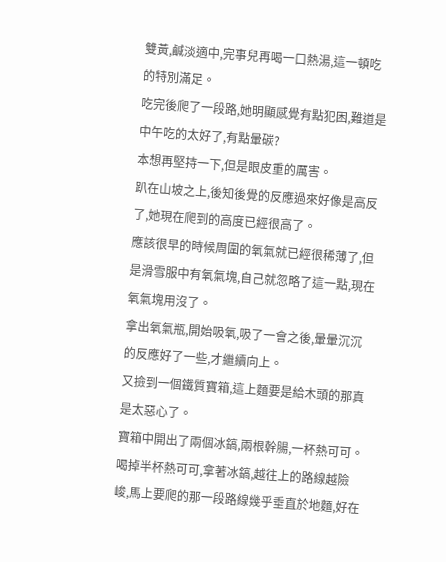雙黃,鹹淡適中,完事兒再喝一口熱湯,這一頓吃的特別滿足。
吃完後爬了一段路,她明顯感覺有點犯困,難道是中午吃的太好了,有點暈碳?
本想再堅持一下,但是眼皮重的厲害。
趴在山坡之上,後知後覺的反應過來好像是高反了,她現在爬到的高度已經很高了。
應該很早的時候周圍的氧氣就已經很稀薄了,但是滑雪服中有氧氣塊,自己就忽略了這一點,現在氧氣塊用沒了。
拿出氧氣瓶,開始吸氧,吸了一會之後,暈暈沉沉的反應好了一些,才繼續向上。
又撿到一個鐵質寶箱,這上麵要是給木頭的那真是太惡心了。
寶箱中開出了兩個冰鎬,兩根幹腸,一杯熱可可。
喝掉半杯熱可可,拿著冰鎬,越往上的路線越險峻,馬上要爬的那一段路線幾乎垂直於地麵,好在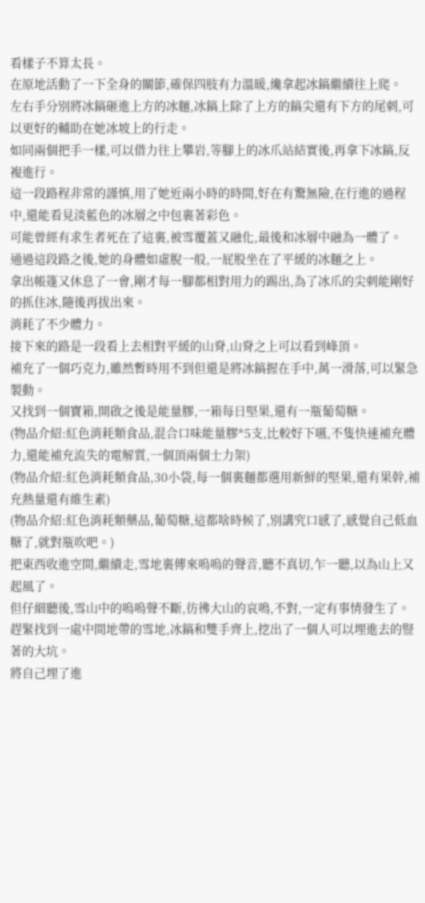看樣子不算太長。
在原地活動了一下全身的關節,確保四肢有力溫暖,纔拿起冰鎬繼續往上爬。
左右手分別將冰鎬砸進上方的冰麵,冰鎬上除了上方的鎬尖還有下方的尾刺,可以更好的輔助在她冰坡上的行走。
如同兩個把手一樣,可以借力往上攀岩,等腳上的冰爪站結實後,再拿下冰鎬,反複進行。
這一段路程非常的謹慎,用了她近兩小時的時間,好在有驚無險,在行進的過程中,還能看見淡藍色的冰層之中包裹著彩色。
可能曾經有求生者死在了這裏,被雪覆蓋又融化,最後和冰層中融為一體了。
通過這段路之後,她的身體如虛脫一般,一屁股坐在了平緩的冰麵之上。
拿出帳篷又休息了一會,剛才每一腳都相對用力的踢出,為了冰爪的尖刺能剛好的抓住冰,隨後再拔出來。
消耗了不少體力。
接下來的路是一段看上去相對平緩的山脊,山脊之上可以看到峰頂。
補充了一個巧克力,雖然暫時用不到但還是將冰鎬握在手中,萬一滑落,可以緊急製動。
又找到一個寶箱,開啟之後是能量膠,一箱每日堅果,還有一瓶葡萄糖。
(物品介紹:紅色消耗類食品,混合口味能量膠*5支,比較好下嚥,不隻快速補充體力,還能補充流失的電解質,一個頂兩個士力架)
(物品介紹:紅色消耗類食品,30小袋,每一個裏麵都選用新鮮的堅果,還有果幹,補充熱量還有維生素)
(物品介紹:紅色消耗類藥品,葡萄糖,這都啥時候了,別講究口感了,感覺自己低血糖了,就對瓶吹吧。)
把東西收進空間,繼續走,雪地裏傳來嗚嗚的聲音,聽不真切,乍一聽,以為山上又起風了。
但仔細聽後,雪山中的嗚嗚聲不斷,彷彿大山的哀鳴,不對,一定有事情發生了。
趕緊找到一處中間地帶的雪地,冰鎬和雙手齊上,挖出了一個人可以埋進去的豎著的大坑。
將自己埋了進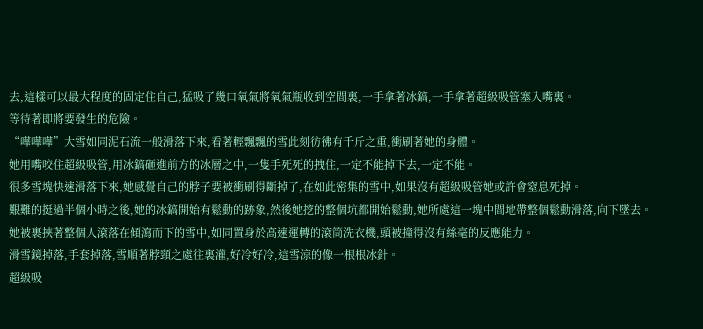去,這樣可以最大程度的固定住自己,猛吸了幾口氧氣將氧氣瓶收到空間裏,一手拿著冰鎬,一手拿著超級吸管塞入嘴裏。
等待著即將要發生的危險。
“嘩嘩嘩”大雪如同泥石流一般滑落下來,看著輕飄飄的雪此刻彷彿有千斤之重,衝刷著她的身體。
她用嘴咬住超級吸管,用冰鎬砸進前方的冰層之中,一隻手死死的拽住,一定不能掉下去,一定不能。
很多雪塊快速滑落下來,她感覺自己的脖子要被衝刷得斷掉了,在如此密集的雪中,如果沒有超級吸管她或許會窒息死掉。
艱難的挺過半個小時之後,她的冰鎬開始有鬆動的跡象,然後她挖的整個坑都開始鬆動,她所處這一塊中間地帶整個鬆動滑落,向下墜去。
她被裹挾著整個人滾落在傾瀉而下的雪中,如同置身於高速運轉的滾筒洗衣機,頭被撞得沒有絲毫的反應能力。
滑雪鏡掉落,手套掉落,雪順著脖頸之處往裏灌,好冷好冷,這雪涼的像一根根冰針。
超級吸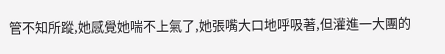管不知所蹤,她感覺她喘不上氣了,她張嘴大口地呼吸著,但灌進一大團的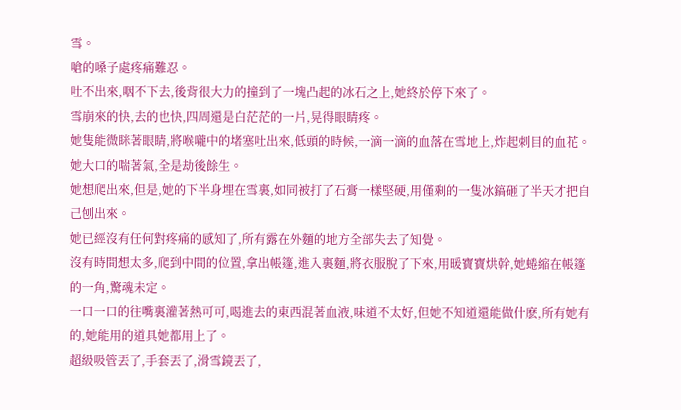雪。
嗆的嗓子處疼痛難忍。
吐不出來,咽不下去,後背很大力的撞到了一塊凸起的冰石之上,她終於停下來了。
雪崩來的快,去的也快,四周還是白茫茫的一片,晃得眼睛疼。
她隻能微眯著眼睛,將喉嚨中的堵塞吐出來,低頭的時候,一滴一滴的血落在雪地上,炸起刺目的血花。
她大口的喘著氣,全是劫後餘生。
她想爬出來,但是,她的下半身埋在雪裏,如同被打了石膏一樣堅硬,用僅剩的一隻冰鎬砸了半天才把自己刨出來。
她已經沒有任何對疼痛的感知了,所有露在外麵的地方全部失去了知覺。
沒有時間想太多,爬到中間的位置,拿出帳篷,進入裏麵,將衣服脫了下來,用暖寶寶烘幹,她蜷縮在帳篷的一角,驚魂未定。
一口一口的往嘴裏灌著熱可可,喝進去的東西混著血液,味道不太好,但她不知道還能做什麽,所有她有的,她能用的道具她都用上了。
超級吸管丟了,手套丟了,滑雪鏡丟了,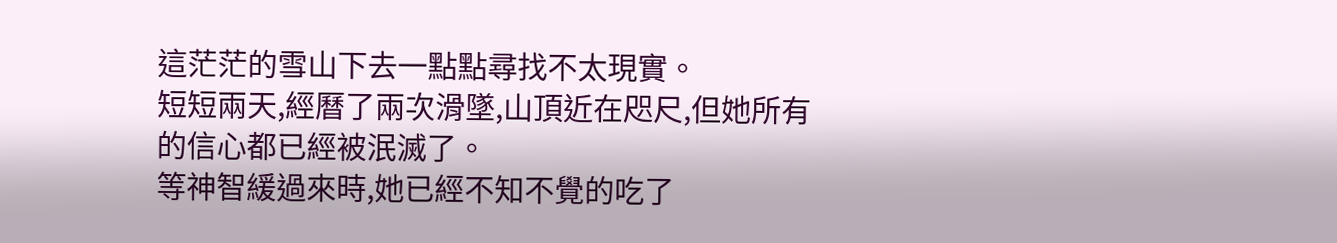這茫茫的雪山下去一點點尋找不太現實。
短短兩天,經曆了兩次滑墜,山頂近在咫尺,但她所有的信心都已經被泯滅了。
等神智緩過來時,她已經不知不覺的吃了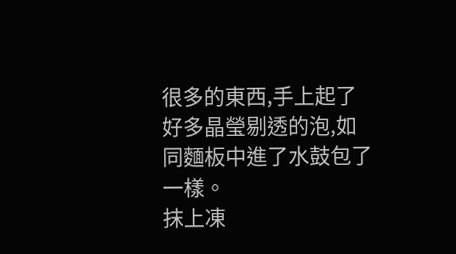很多的東西,手上起了好多晶瑩剔透的泡,如同麵板中進了水鼓包了一樣。
抹上凍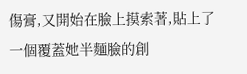傷膏,又開始在臉上摸索著,貼上了一個覆蓋她半麵臉的創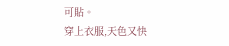可貼。
穿上衣服,天色又快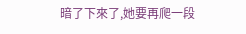暗了下來了,她要再爬一段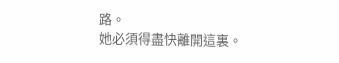路。
她必須得盡快離開這裏。